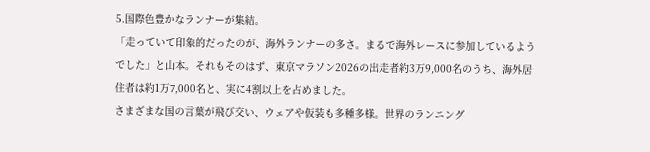5.国際色豊かなランナーが集結。
「走っていて印象的だったのが、海外ランナーの多さ。まるで海外レースに参加しているようでした」と山本。それもそのはず、東京マラソン2026の出走者約3万9,000名のうち、海外居住者は約1万7,000名と、実に4割以上を占めました。
さまざまな国の言葉が飛び交い、ウェアや仮装も多種多様。世界のランニング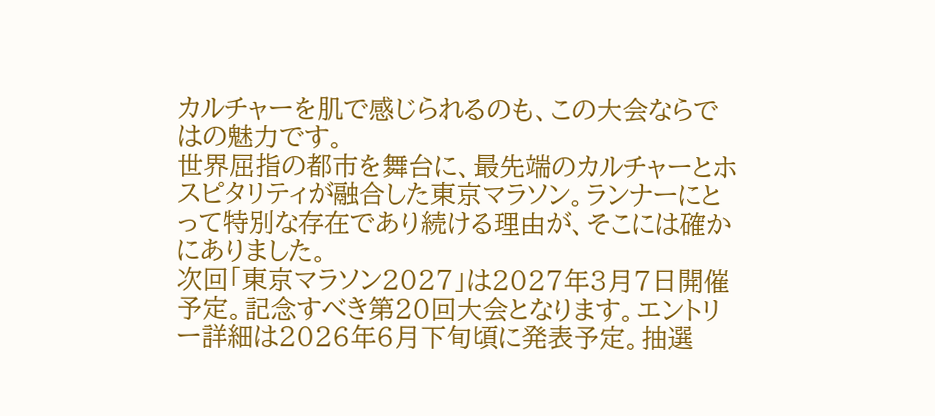カルチャーを肌で感じられるのも、この大会ならではの魅力です。
世界屈指の都市を舞台に、最先端のカルチャーとホスピタリティが融合した東京マラソン。ランナーにとって特別な存在であり続ける理由が、そこには確かにありました。
次回「東京マラソン2027」は2027年3月7日開催予定。記念すべき第20回大会となります。エントリー詳細は2026年6月下旬頃に発表予定。抽選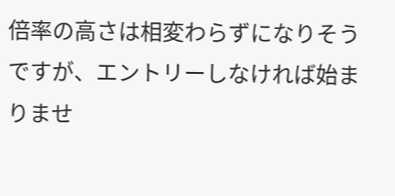倍率の高さは相変わらずになりそうですが、エントリーしなければ始まりませ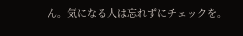ん。気になる人は忘れずにチェックを。